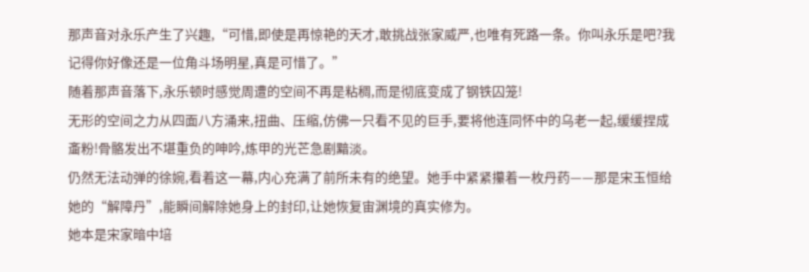那声音对永乐产生了兴趣,“可惜,即使是再惊艳的天才,敢挑战张家威严,也唯有死路一条。你叫永乐是吧?我记得你好像还是一位角斗场明星,真是可惜了。”
随着那声音落下,永乐顿时感觉周遭的空间不再是粘稠,而是彻底变成了钢铁囚笼!
无形的空间之力从四面八方涌来,扭曲、压缩,仿佛一只看不见的巨手,要将他连同怀中的乌老一起,缓缓捏成齑粉!骨骼发出不堪重负的呻吟,炼甲的光芒急剧黯淡。
仍然无法动弹的徐婉,看着这一幕,内心充满了前所未有的绝望。她手中紧紧攥着一枚丹药——那是宋玉恒给她的“解障丹”,能瞬间解除她身上的封印,让她恢复宙渊境的真实修为。
她本是宋家暗中培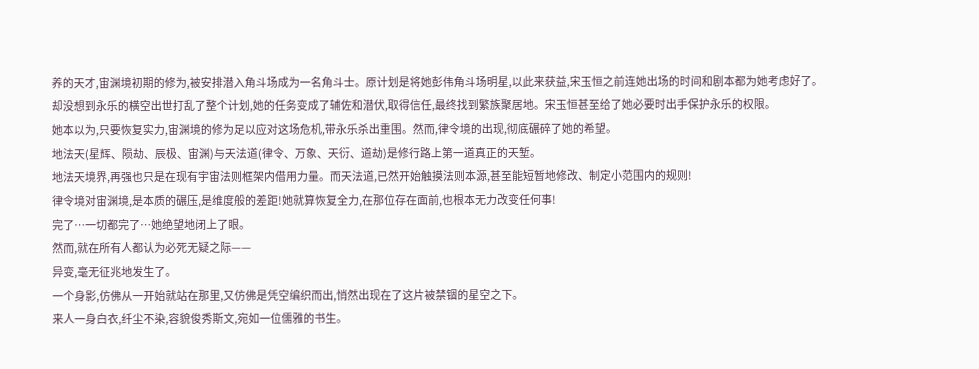养的天才,宙渊境初期的修为,被安排潜入角斗场成为一名角斗士。原计划是将她彭伟角斗场明星,以此来获益,宋玉恒之前连她出场的时间和剧本都为她考虑好了。却没想到永乐的横空出世打乱了整个计划,她的任务变成了辅佐和潜伏,取得信任,最终找到繁族聚居地。宋玉恒甚至给了她必要时出手保护永乐的权限。
她本以为,只要恢复实力,宙渊境的修为足以应对这场危机,带永乐杀出重围。然而,律令境的出现,彻底碾碎了她的希望。
地法天(星辉、陨劫、辰极、宙渊)与天法道(律令、万象、天衍、道劫)是修行路上第一道真正的天堑。
地法天境界,再强也只是在现有宇宙法则框架内借用力量。而天法道,已然开始触摸法则本源,甚至能短暂地修改、制定小范围内的规则!
律令境对宙渊境,是本质的碾压,是维度般的差距!她就算恢复全力,在那位存在面前,也根本无力改变任何事!
完了…一切都完了…她绝望地闭上了眼。
然而,就在所有人都认为必死无疑之际——
异变,毫无征兆地发生了。
一个身影,仿佛从一开始就站在那里,又仿佛是凭空编织而出,悄然出现在了这片被禁锢的星空之下。
来人一身白衣,纤尘不染,容貌俊秀斯文,宛如一位儒雅的书生。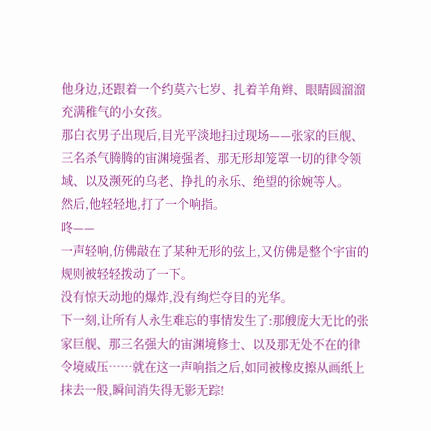他身边,还跟着一个约莫六七岁、扎着羊角辫、眼睛圆溜溜充满稚气的小女孩。
那白衣男子出现后,目光平淡地扫过现场——张家的巨舰、三名杀气腾腾的宙渊境强者、那无形却笼罩一切的律令领域、以及濒死的乌老、挣扎的永乐、绝望的徐婉等人。
然后,他轻轻地,打了一个响指。
咚——
一声轻响,仿佛敲在了某种无形的弦上,又仿佛是整个宇宙的规则被轻轻拨动了一下。
没有惊天动地的爆炸,没有绚烂夺目的光华。
下一刻,让所有人永生难忘的事情发生了:那艘庞大无比的张家巨舰、那三名强大的宙渊境修士、以及那无处不在的律令境威压……就在这一声响指之后,如同被橡皮擦从画纸上抹去一般,瞬间消失得无影无踪!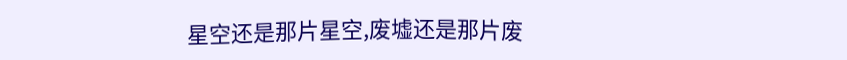星空还是那片星空,废墟还是那片废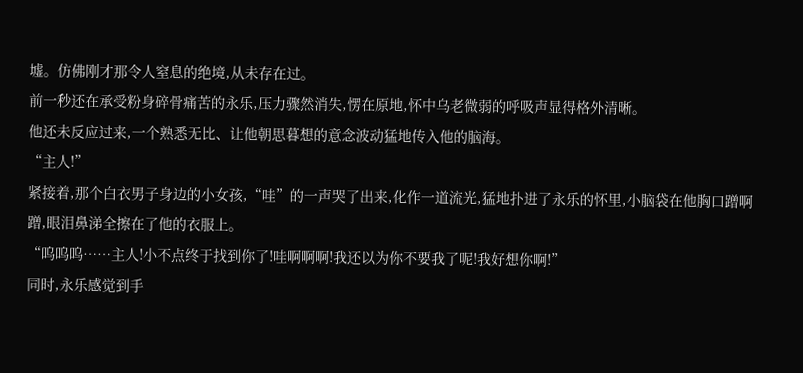墟。仿佛刚才那令人窒息的绝境,从未存在过。
前一秒还在承受粉身碎骨痛苦的永乐,压力骤然消失,愣在原地,怀中乌老微弱的呼吸声显得格外清晰。
他还未反应过来,一个熟悉无比、让他朝思暮想的意念波动猛地传入他的脑海。
“主人!”
紧接着,那个白衣男子身边的小女孩,“哇”的一声哭了出来,化作一道流光,猛地扑进了永乐的怀里,小脑袋在他胸口蹭啊蹭,眼泪鼻涕全擦在了他的衣服上。
“呜呜呜……主人!小不点终于找到你了!哇啊啊啊!我还以为你不要我了呢!我好想你啊!”
同时,永乐感觉到手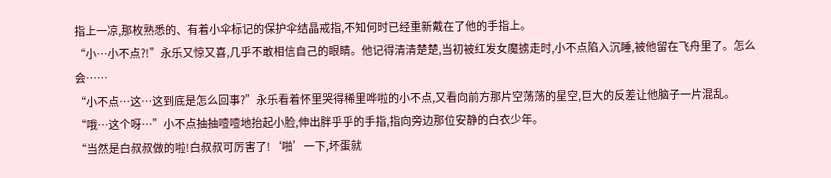指上一凉,那枚熟悉的、有着小伞标记的保护伞结晶戒指,不知何时已经重新戴在了他的手指上。
“小…小不点?!”永乐又惊又喜,几乎不敢相信自己的眼睛。他记得清清楚楚,当初被红发女魔掳走时,小不点陷入沉睡,被他留在飞舟里了。怎么会……
“小不点…这…这到底是怎么回事?”永乐看着怀里哭得稀里哗啦的小不点,又看向前方那片空荡荡的星空,巨大的反差让他脑子一片混乱。
“哦…这个呀…”小不点抽抽噎噎地抬起小脸,伸出胖乎乎的手指,指向旁边那位安静的白衣少年。
“当然是白叔叔做的啦!白叔叔可厉害了!‘啪’一下,坏蛋就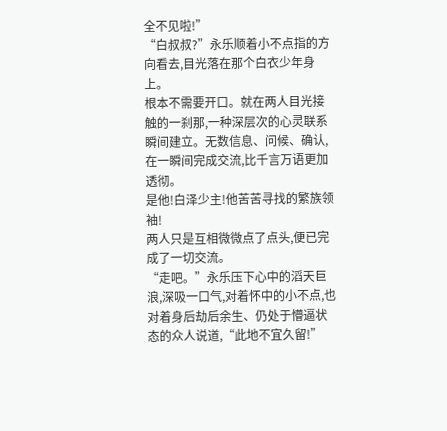全不见啦!”
“白叔叔?”永乐顺着小不点指的方向看去,目光落在那个白衣少年身上。
根本不需要开口。就在两人目光接触的一刹那,一种深层次的心灵联系瞬间建立。无数信息、问候、确认,在一瞬间完成交流,比千言万语更加透彻。
是他!白泽少主!他苦苦寻找的繁族领袖!
两人只是互相微微点了点头,便已完成了一切交流。
“走吧。”永乐压下心中的滔天巨浪,深吸一口气,对着怀中的小不点,也对着身后劫后余生、仍处于懵逼状态的众人说道,“此地不宜久留!”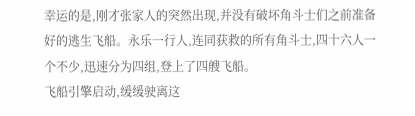幸运的是,刚才张家人的突然出现,并没有破坏角斗士们之前准备好的逃生飞船。永乐一行人,连同获救的所有角斗士,四十六人一个不少,迅速分为四组,登上了四艘飞船。
飞船引擎启动,缓缓驶离这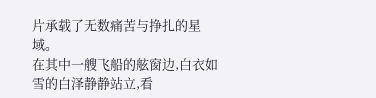片承载了无数痛苦与挣扎的星域。
在其中一艘飞船的舷窗边,白衣如雪的白泽静静站立,看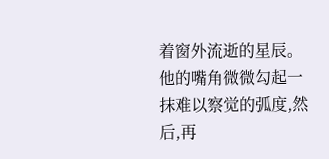着窗外流逝的星辰。他的嘴角微微勾起一抹难以察觉的弧度,然后,再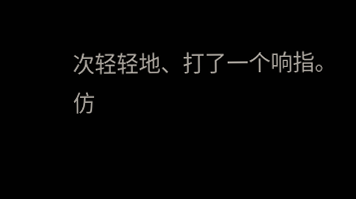次轻轻地、打了一个响指。
仿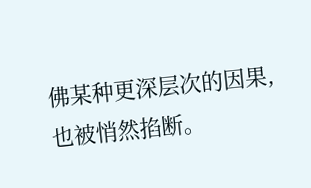佛某种更深层次的因果,也被悄然掐断。